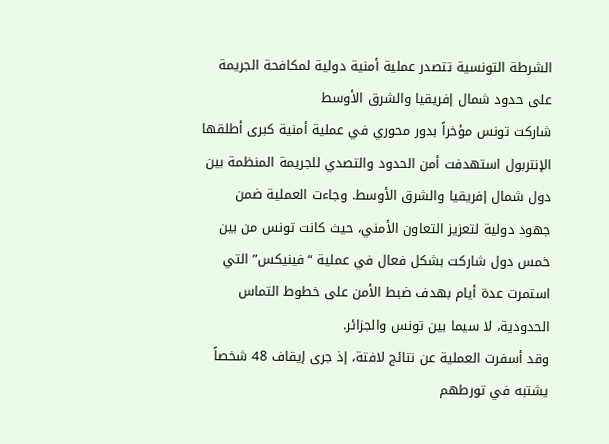الشرطة التونسية تتصدر عملية أمنية دولية لمكافحة الجريمة على حدود شمال إفريقيا والشرق الأوسط
شاركت تونس مؤخراً بدور محوري في عملية أمنية كبرى أطلقها الإنتربول استهدفت أمن الحدود والتصدي للجريمة المنظمة بين دول شمال إفريقيا والشرق الأوسط. وجاءت العملية ضمن جهود دولية لتعزيز التعاون الأمني، حيث كانت تونس من بين خمس دول شاركت بشكل فعال في عملية “فينيكس” التي استمرت عدة أيام بهدف ضبط الأمن على خطوط التماس الحدودية، لا سيما بين تونس والجزائر.
وقد أسفرت العملية عن نتائج لافتة، إذ جرى إيقاف 48 شخصاً يشتبه في تورطهم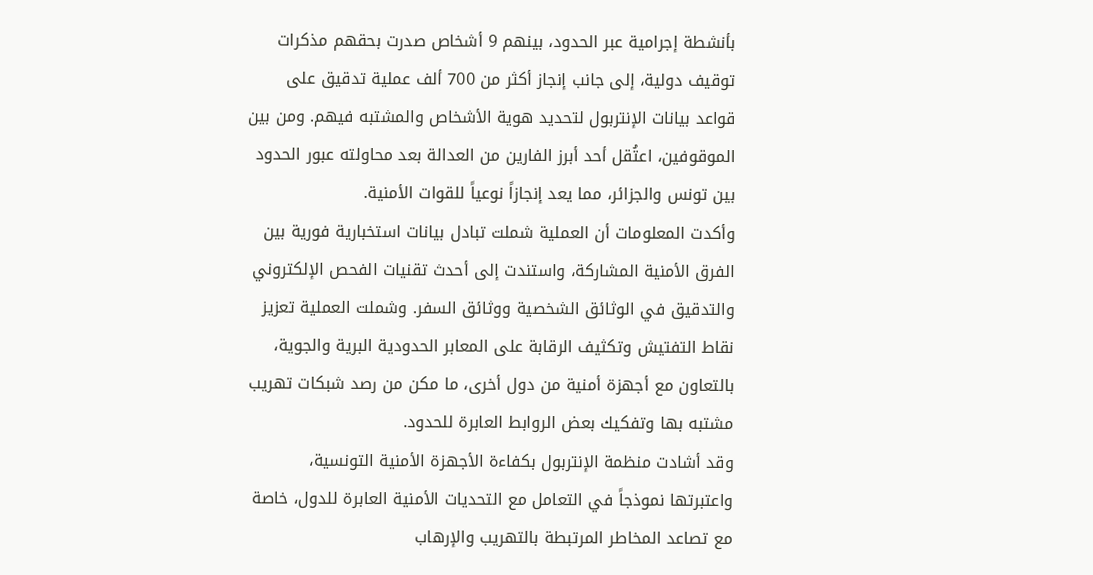بأنشطة إجرامية عبر الحدود، بينهم 9 أشخاص صدرت بحقهم مذكرات توقيف دولية، إلى جانب إنجاز أكثر من 700 ألف عملية تدقيق على قواعد بيانات الإنتربول لتحديد هوية الأشخاص والمشتبه فيهم. ومن بين الموقوفين، اعتُقل أحد أبرز الفارين من العدالة بعد محاولته عبور الحدود بين تونس والجزائر، مما يعد إنجازاً نوعياً للقوات الأمنية.
وأكدت المعلومات أن العملية شملت تبادل بيانات استخبارية فورية بين الفرق الأمنية المشاركة، واستندت إلى أحدث تقنيات الفحص الإلكتروني والتدقيق في الوثائق الشخصية ووثائق السفر. وشملت العملية تعزيز نقاط التفتيش وتكثيف الرقابة على المعابر الحدودية البرية والجوية، بالتعاون مع أجهزة أمنية من دول أخرى، ما مكن من رصد شبكات تهريب مشتبه بها وتفكيك بعض الروابط العابرة للحدود.
وقد أشادت منظمة الإنتربول بكفاءة الأجهزة الأمنية التونسية، واعتبرتها نموذجاً في التعامل مع التحديات الأمنية العابرة للدول، خاصة مع تصاعد المخاطر المرتبطة بالتهريب والإرهاب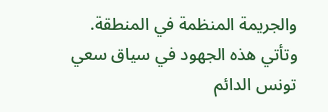والجريمة المنظمة في المنطقة.
وتأتي هذه الجهود في سياق سعي تونس الدائم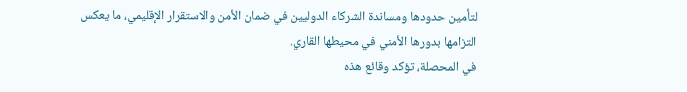لتأمين حدودها ومساندة الشركاء الدوليين في ضمان الأمن والاستقرار الإقليمي، ما يعكس التزامها بدورها الأمني في محيطها القاري.
في المحصلة، تؤكد وقائع هذه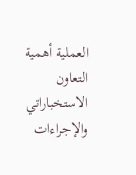العملية أهمية التعاون الاستخباراتي والإجراءات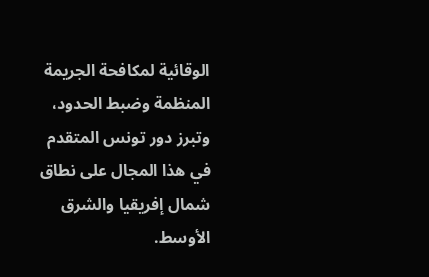الوقائية لمكافحة الجريمة المنظمة وضبط الحدود، وتبرز دور تونس المتقدم في هذا المجال على نطاق شمال إفريقيا والشرق الأوسط.